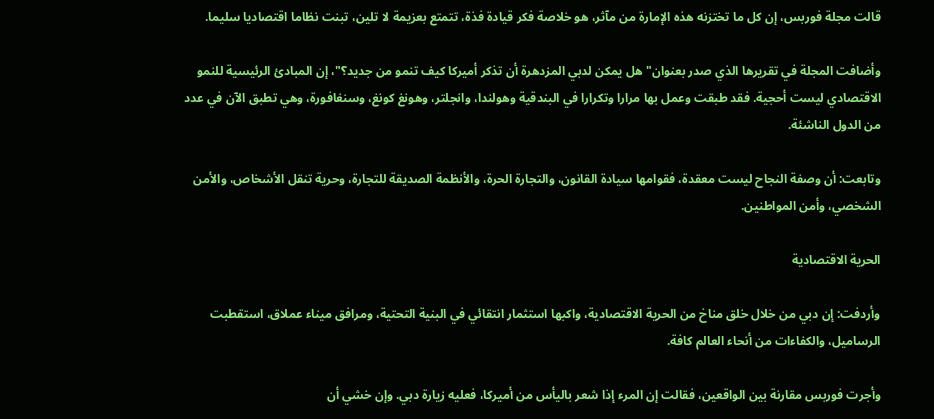قالت مجلة فوربس، إن كل ما تختزنه هذه الإمارة من مآثر، هو خلاصة فكر قيادة فذة، تتمتع بعزيمة لا تلين، تبنت نظاما اقتصاديا سليما.

وأضافت المجلة في تقريرها الذي صدر بعنوان" هل يمكن لدبي المزدهرة أن تذكر أميركا كيف تنمو من جديد؟"، إن المبادئ الرئيسية للنمو الاقتصادي ليست أحجية. فقد طبقت وعمل بها مرارا وتكرارا في البندقية وهولندا، وانجلتر، وهونغ كونغ، وسنغافورة، وهي تطبق الآن في عدد من الدول الناشئة.

وتابعت: أن وصفة النجاح ليست معقدة، فقوامها سيادة القانون، والتجارة الحرة، والأنظمة الصديقة للتجارة، وحرية تنقل الأشخاص، والأمن الشخصي، وأمن المواطنين.

الحرية الاقتصادية

وأردفت: إن دبي من خلال خلق مناخ من الحرية الاقتصادية، واكبها استثمار انتقائي في البنية التحتية، ومرافق ميناء عملاق، استقطبت الرساميل، والكفاءات من أنحاء العالم كافة.

وأجرت فوربس مقارنة بين الواقعين، فقالت إن المرء إذا شعر باليأس من أميركا، فعليه زيارة دبي. وإن خشي أن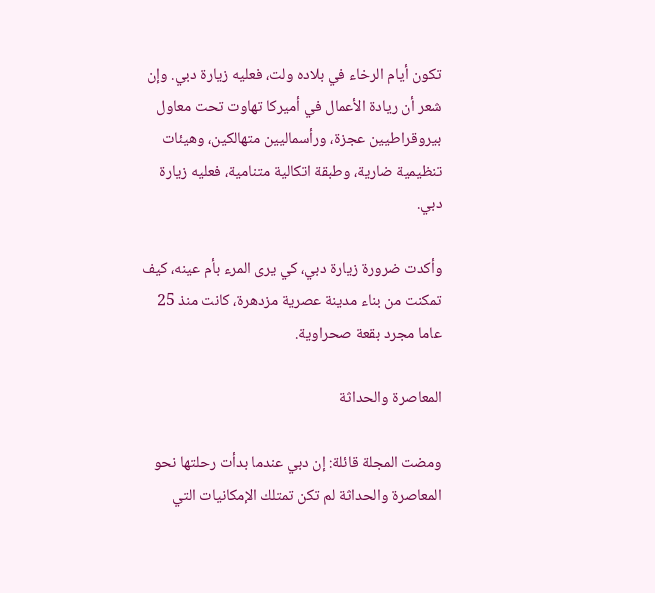تكون أيام الرخاء في بلاده ولت، فعليه زيارة دبي. وإن شعر أن ريادة الأعمال في أميركا تهاوت تحت معاول بيروقراطيين عجزة، ورأسماليين متهالكين، وهيئات تنظيمية ضارية، وطبقة اتكالية متنامية، فعليه زيارة دبي.

وأكدت ضرورة زيارة دبي، كي يرى المرء بأم عينه، كيف تمكنت من بناء مدينة عصرية مزدهرة، كانت منذ 25 عاما مجرد بقعة صحراوية.

المعاصرة والحداثة

ومضت المجلة قائلة: إن دبي عندما بدأت رحلتها نحو المعاصرة والحداثة لم تكن تمتلك الإمكانيات التي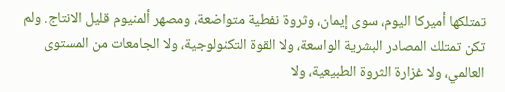تمتلكها أميركا اليوم، سوى إيمان، وثروة نفطية متواضعة، ومصهر ألمنيوم قليل الانتاج. ولم تكن تمتلك المصادر البشرية الواسعة، ولا القوة التكنولوجية، ولا الجامعات من المستوى العالمي، ولا غزارة الثروة الطبيعية، ولا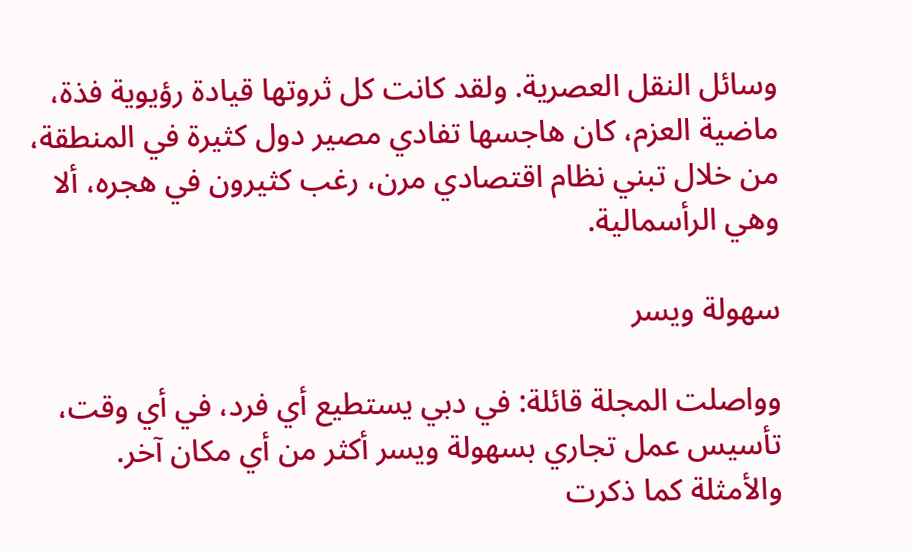وسائل النقل العصرية. ولقد كانت كل ثروتها قيادة رؤيوية فذة، ماضية العزم، كان هاجسها تفادي مصير دول كثيرة في المنطقة، من خلال تبني نظام اقتصادي مرن، رغب كثيرون في هجره، ألا وهي الرأسمالية.

سهولة ويسر

وواصلت المجلة قائلة: في دبي يستطيع أي فرد، في أي وقت، تأسيس عمل تجاري بسهولة ويسر أكثر من أي مكان آخر. والأمثلة كما ذكرت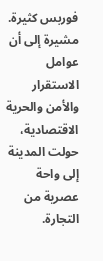فوربس كثيرة. مشيرة إلى أن عوامل الاستقرار والأمن والحرية الاقتصادية، حولت المدينة إلى واحة عصرية من التجارة.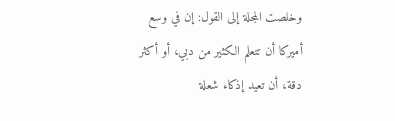وخلصت المجلة إلى القول: إن في وسع أميركا أن تتعلم الكثير من دبي، أو أكثر دقة، أن تعيد إذكاء شعلة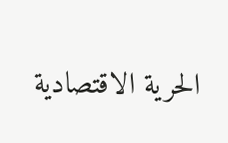الحرية الاقتصادية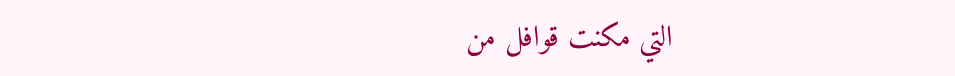التي مكنت قوافل من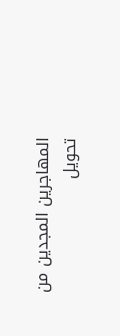المهاجرين المجدين من تحويل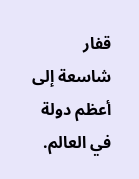قفار شاسعة إلى أعظم دولة في العالم.